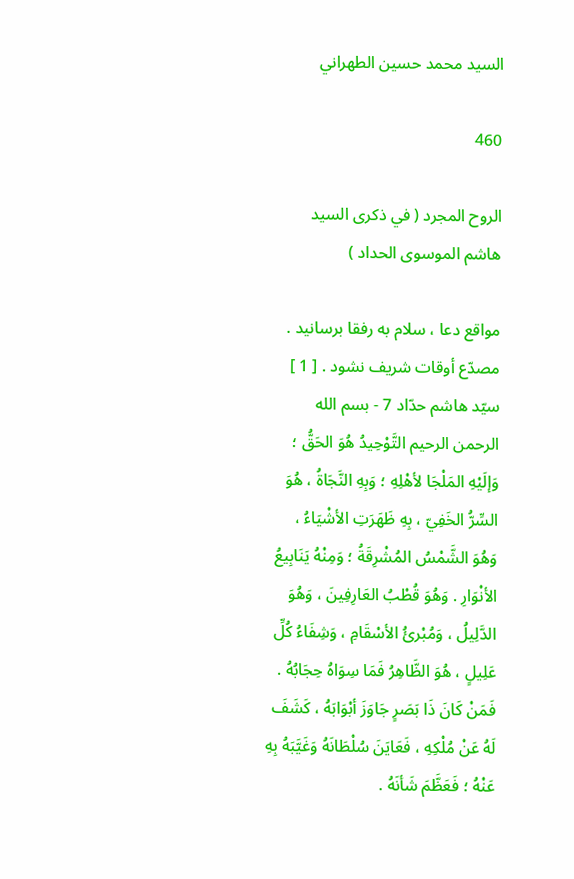السيد محمد حسين الطهراني

460

الروح المجرد ( في ذكرى السيد هاشم الموسوى الحداد )

مواقع دعا ، سلام به رفقا برسانيد . مصدّع أوقات شريف نشود . [ 1 ] سيّد هاشم حدّاد 7 - بسم الله الرحمن الرحيم التَّوْحِيدُ هُوَ الحَقُّ ؛ وَإلَيْهِ المَلْجَا لأهْلِهِ ؛ وَبِهِ النَّجَاةُ ، هُوَ السِّرُّ الخَفِيّ ، بِهِ ظَهَرَتِ الأشْيَاءُ ، وَهُوَ الشَّمْسُ المُشْرِقَةُ ؛ وَمِنْهُ يَنَابِيعُ الأنْوَارِ . وَهُوَ قُطْبُ العَارِفِينَ ، وَهُوَ الدَّلِيلُ ، وَمُبْرئُ الأسْقَامِ ، وَشِفَاءُ كُلِّ عَلِيلٍ ، هُوَ الظَّاهِرُ فَمَا سِوَاهُ حِجَابُهُ . فَمَنْ كَانَ ذَا بَصَرٍ جَاوَزَ أبْوَابَهُ ، كَشَفَ لَهُ عَنْ مُلْكِهِ ، فَعَايَنَ سُلْطَانَهُ وَغَيَّبَهُ بِهِ عَنْهُ ؛ فَعَظَّمَ شَأنَهُ .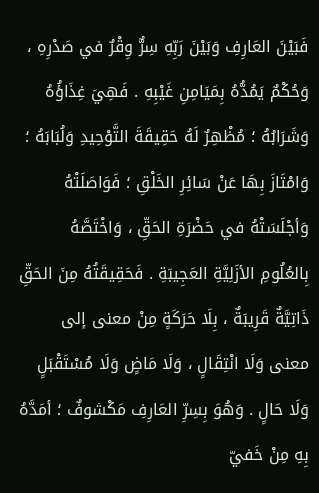فَبَيْنَ العَارِفِ وَبَيْنَ رَبِّهِ سِرٌّ وِقْرٌ في صَدْرِهِ ، وَحُكْمٌ يَمُدُّهُ بِمَيَامِنِ غَيْبِهِ . فَهِيَ غِذَاؤُهُ وَشَرَابُهُ ؛ مُظْهِرٌ لَهُ حَقِيقَةَ التَّوْحِيدِ وَلُبَابَهُ ؛ وَامْتَازَ بِهَا عَنْ سَائِرِ الخَلْقِ ؛ فَوَاصَلَتْهُ وَأجْلَسَتْهُ في حَضْرَةِ الحَقِّ ، وَاخْتَصَّهُ بِالعُلُومِ الأزَلِيَّةِ العَجِيبَةِ . فَحَقِيقَتُهُ مِنَ الحَقِّ ذَاتِيَّةٌ قَرِيبَةٌ ، بِلَا حَرَكَةٍ مِنْ معنى إلى معنى وَلَا انْتِقَالٍ ، وَلَا مَاضٍ وَلَا مُسْتَقْبَلٍ وَلَا حَالٍ . وَهُوَ بِسِرِّ العَارِفِ مَكْشوفٌ ؛ أمَدَّهُ بِهِ مِنْ خَفيّ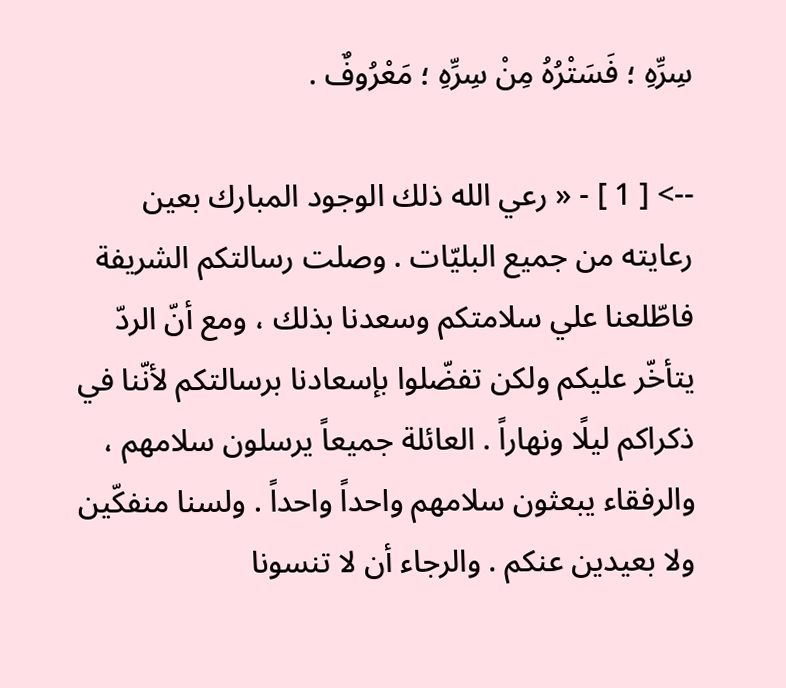سِرِّهِ ؛ فَسَتْرُهُ مِنْ سِرِّهِ ؛ مَعْرُوفٌ .

--> [ 1 ] - « رعي الله ذلك الوجود المبارك بعين رعايته من جميع البليّات . وصلت رسالتكم الشريفة فاطّلعنا علي سلامتكم وسعدنا بذلك ، ومع أنّ الردّ يتأخّر عليكم ولكن تفضّلوا بإسعادنا برسالتكم لأنّنا في ذكراكم ليلًا ونهاراً . العائلة جميعاً يرسلون سلامهم ، والرفقاء يبعثون سلامهم واحداً واحداً . ولسنا منفكّين ولا بعيدين عنكم . والرجاء أن لا تنسونا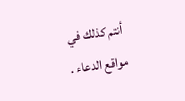أنتم كذلك في مواقع الدعاء .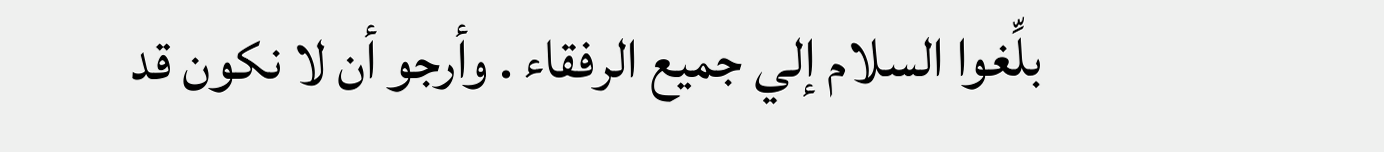بلِّغوا السلام إلي جميع الرفقاء . وأرجو أن لا نكون قد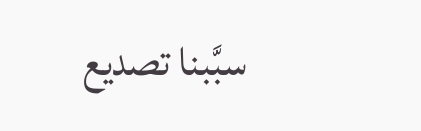سبَّبنا تصديع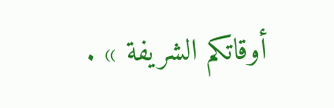أوقاتكم الشريفة » .